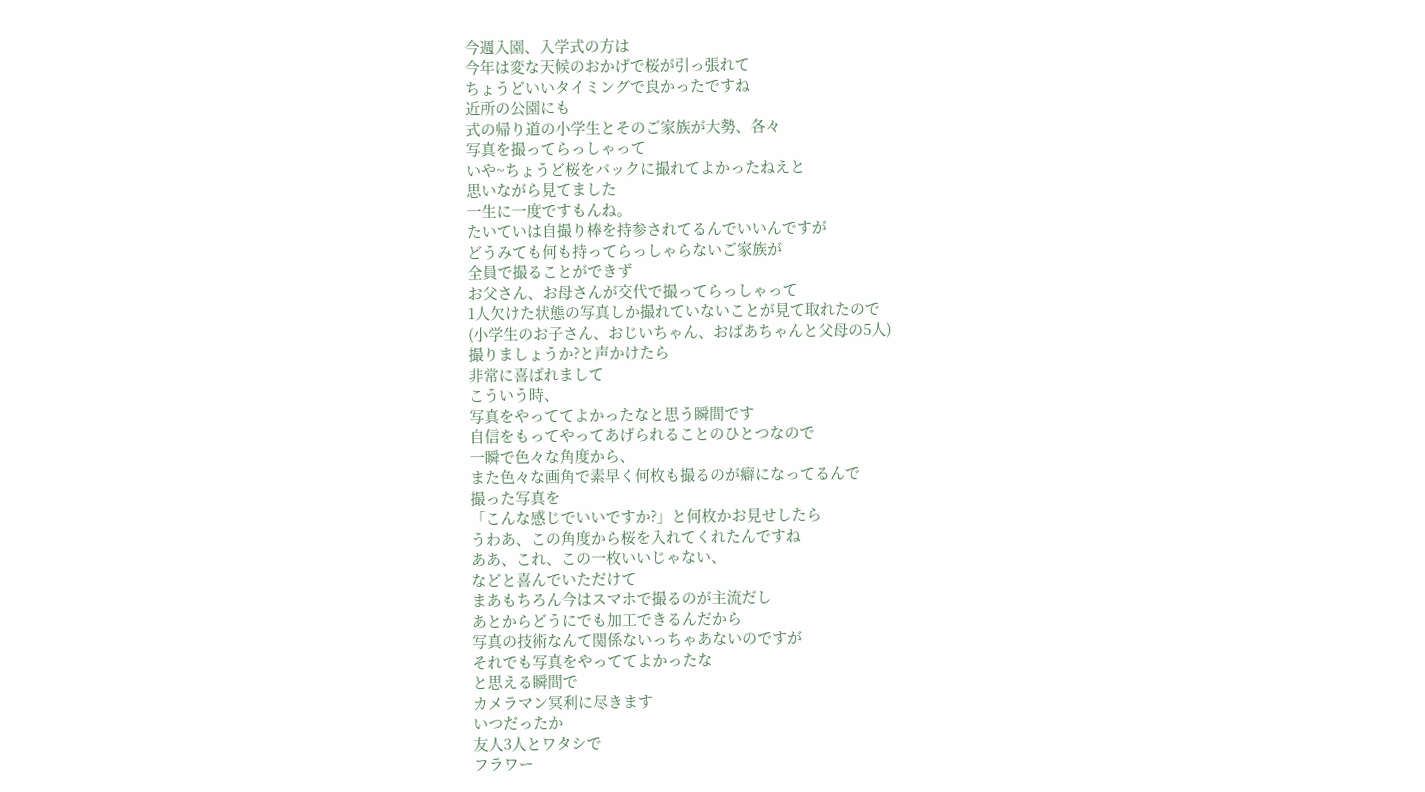今週入園、入学式の方は
今年は変な天候のおかげで桜が引っ張れて
ちょうどいいタイミングで良かったですね
近所の公園にも
式の帰り道の小学生とそのご家族が大勢、各々
写真を撮ってらっしゃって
いや~ちょうど桜をバックに撮れてよかったねえと
思いながら見てました
一生に一度ですもんね。
たいていは自撮り棒を持参されてるんでいいんですが
どうみても何も持ってらっしゃらないご家族が
全員で撮ることができず
お父さん、お母さんが交代で撮ってらっしゃって
1人欠けた状態の写真しか撮れていないことが見て取れたので
(小学生のお子さん、おじいちゃん、おばあちゃんと父母の5人)
撮りましょうか?と声かけたら
非常に喜ばれまして
こういう時、
写真をやっててよかったなと思う瞬間です
自信をもってやってあげられることのひとつなので
一瞬で色々な角度から、
また色々な画角で素早く何枚も撮るのが癖になってるんで
撮った写真を
「こんな感じでいいですか?」と何枚かお見せしたら
うわあ、この角度から桜を入れてくれたんですね
ああ、これ、この一枚いいじゃない、
などと喜んでいただけて
まあもちろん今はスマホで撮るのが主流だし
あとからどうにでも加工できるんだから
写真の技術なんて関係ないっちゃあないのですが
それでも写真をやっててよかったな
と思える瞬間で
カメラマン冥利に尽きます
いつだったか
友人3人とワタシで
フラワー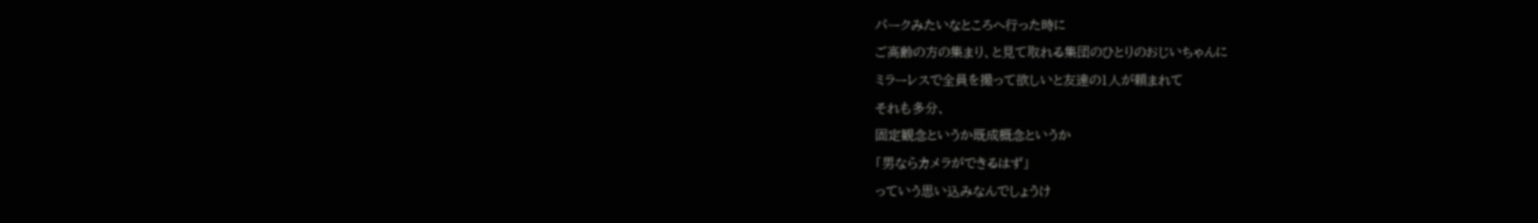パークみたいなところへ行った時に
ご高齢の方の集まり、と見て取れる集団のひとりのおじいちゃんに
ミラーレスで全員を撮って欲しいと友達の1人が頼まれて
それも多分、
固定観念というか既成概念というか
「男ならカメラができるはず」
っていう思い込みなんでしょうけ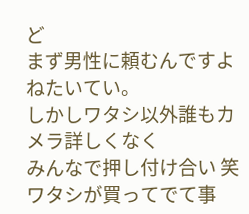ど
まず男性に頼むんですよねたいてい。
しかしワタシ以外誰もカメラ詳しくなく
みんなで押し付け合い 笑
ワタシが買ってでて事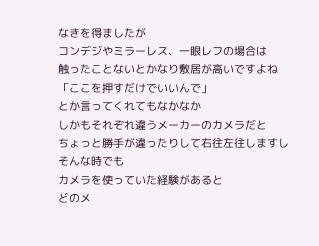なきを得ましたが
コンデジやミラーレス、一眼レフの場合は
触ったことないとかなり敷居が高いですよね
「ここを押すだけでいいんで」
とか言ってくれてもなかなか
しかもそれぞれ違うメーカーのカメラだと
ちょっと勝手が違ったりして右往左往しますし
そんな時でも
カメラを使っていた経験があると
どのメ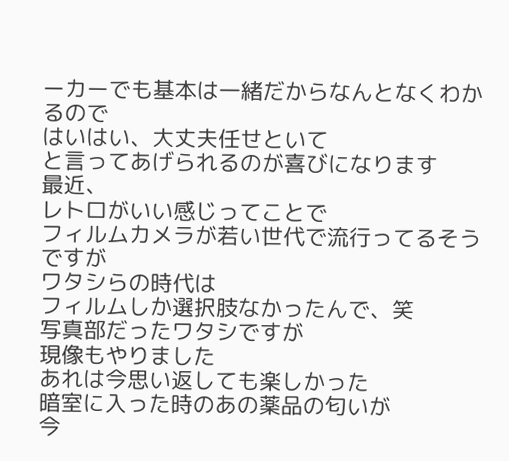ーカーでも基本は一緒だからなんとなくわかるので
はいはい、大丈夫任せといて
と言ってあげられるのが喜びになります
最近、
レトロがいい感じってことで
フィルムカメラが若い世代で流行ってるそうですが
ワタシらの時代は
フィルムしか選択肢なかったんで、笑
写真部だったワタシですが
現像もやりました
あれは今思い返しても楽しかった
暗室に入った時のあの薬品の匂いが
今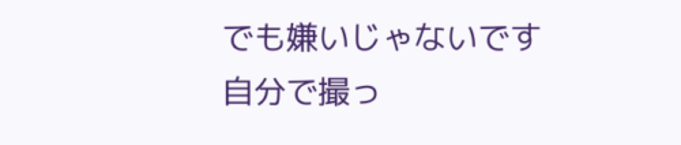でも嫌いじゃないです
自分で撮っ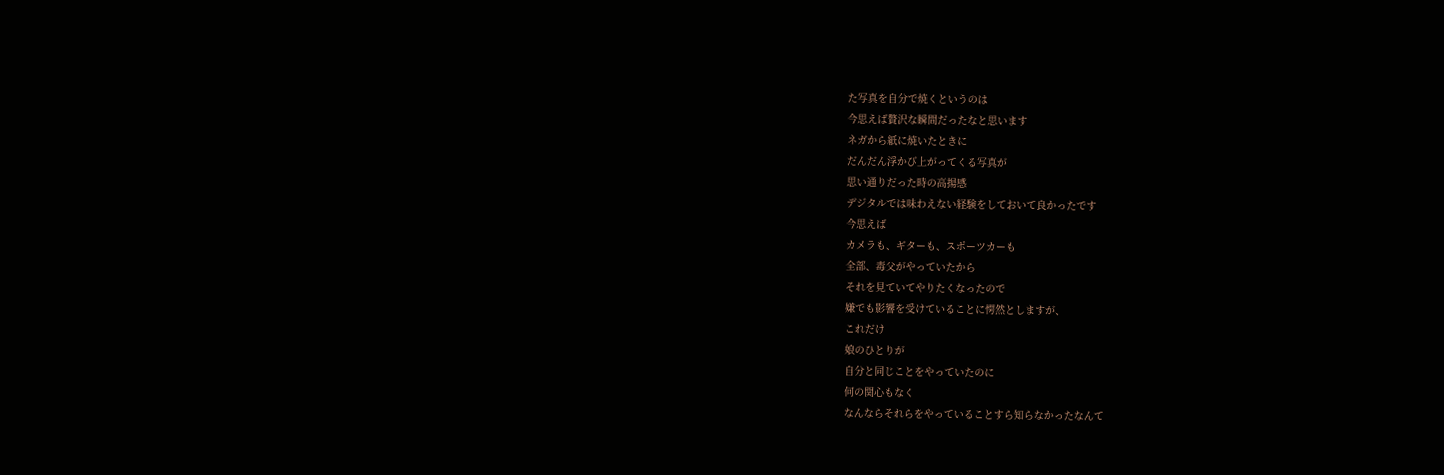た写真を自分で焼くというのは
今思えば贅沢な瞬間だったなと思います
ネガから紙に焼いたときに
だんだん浮かび上がってくる写真が
思い通りだった時の高揚感
デジタルでは味わえない経験をしておいて良かったです
今思えば
カメラも、ギターも、スポーツカーも
全部、毒父がやっていたから
それを見ていてやりたくなったので
嫌でも影響を受けていることに愕然としますが、
これだけ
娘のひとりが
自分と同じことをやっていたのに
何の関心もなく
なんならそれらをやっていることすら知らなかったなんて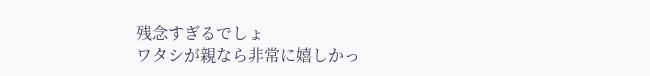残念すぎるでしょ
ワタシが親なら非常に嬉しかっ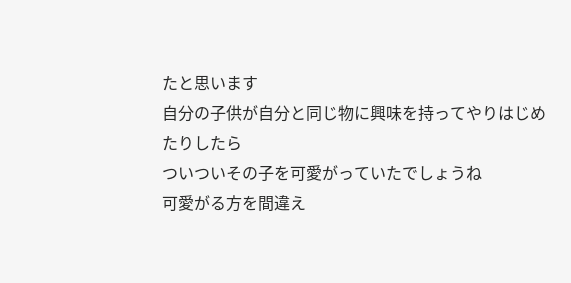たと思います
自分の子供が自分と同じ物に興味を持ってやりはじめたりしたら
ついついその子を可愛がっていたでしょうね
可愛がる方を間違え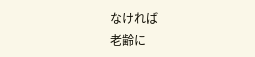なければ
老齢に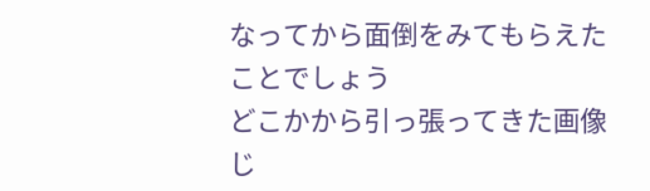なってから面倒をみてもらえたことでしょう
どこかから引っ張ってきた画像じ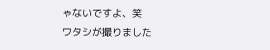ゃないですよ、笑
ワタシが撮りました